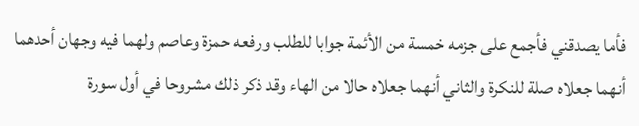فأما يصدقني فأجمع على جزمه خمسة من الأئمة جوابا للطلب ورفعه حمزة وعاصم ولهما فيه وجهان أحدهما أنهما جعلاه صلة للنكرة والثاني أنهما جعلاه حالا من الهاء وقد ذكر ذلك مشروحا في أول سورة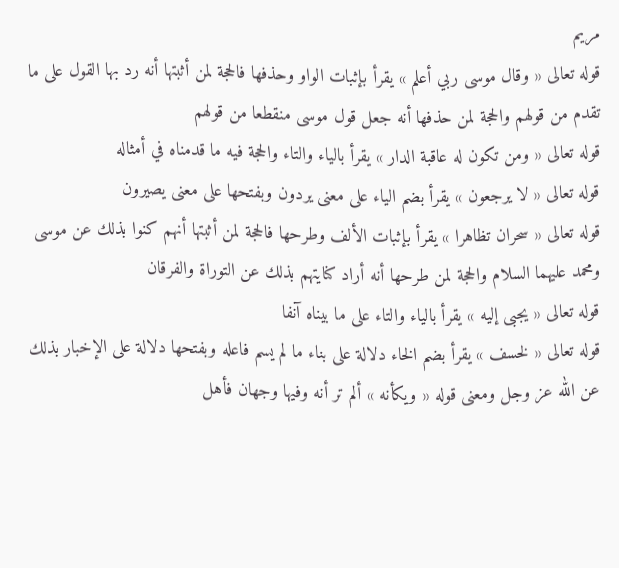مريم
قوله تعالى « وقال موسى ربي أعلم » يقرأ بإثبات الواو وحذفها فالحجة لمن أثبتها أنه رد بها القول على ما تقدم من قولهم والحجة لمن حذفها أنه جعل قول موسى منقطعا من قولهم
قوله تعالى « ومن تكون له عاقبة الدار » يقرأ بالياء والتاء والحجة فيه ما قدمناه في أمثاله
قوله تعالى « لا يرجعون » يقرأ بضم الياء على معنى يردون وبفتحها على معنى يصيرون
قوله تعالى « سحران تظاهرا » يقرأ بإثبات الألف وطرحها فالحجة لمن أثبتها أنهم كنوا بذلك عن موسى ومحمد عليهما السلام والحجة لمن طرحها أنه أراد كنايتهم بذلك عن التوراة والفرقان
قوله تعالى « يجبى إليه » يقرأ بالياء والتاء على ما بيناه آنفا
قوله تعالى « لخسف » يقرأ بضم الخاء دلالة على بناء ما لم يسم فاعله وبفتحها دلالة على الإخبار بذلك عن الله عز وجل ومعنى قوله « ويكأنه » ألم تر أنه وفيها وجهان فأهل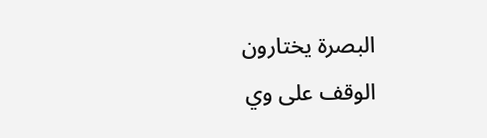البصرة يختارون الوقف على وي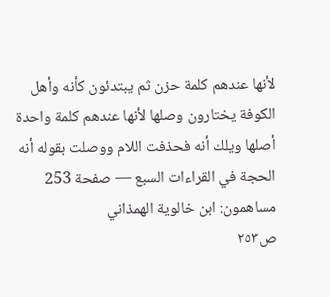لأنها عندهم كلمة حزن ثم يبتدئون كأنه وأهل الكوفة يختارون وصلها لأنها عندهم كلمة واحدة أصلها ويلك أنه فحذفت اللام ووصلت بقوله أنه
الحجة في القراءات السبع — صفحة 253
مساهمون: ابن خالوية الهمذاني
ص٢٥٣